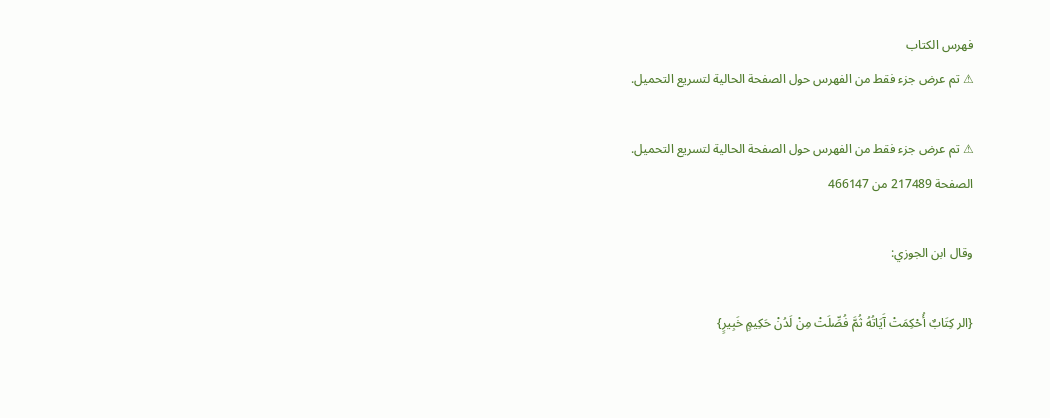فهرس الكتاب
⚠ تم عرض جزء فقط من الفهرس حول الصفحة الحالية لتسريع التحميل.

⚠ تم عرض جزء فقط من الفهرس حول الصفحة الحالية لتسريع التحميل.
الصفحة 217489 من 466147

وقال ابن الجوزي:

{الر كِتَابٌ أُحْكِمَتْ آَيَاتُهُ ثُمَّ فُصِّلَتْ مِنْ لَدُنْ حَكِيمٍ خَبِيرٍ}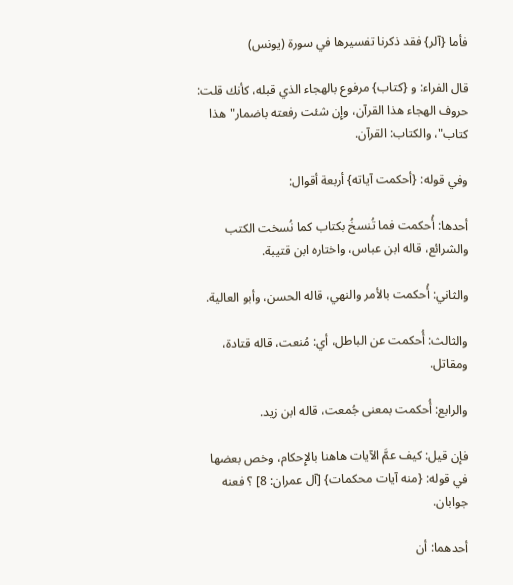فأما {آلر} فقد ذكرنا تفسيرها في سورة (يونس)

قال الفراء: و {كتاب} مرفوع بالهجاء الذي قبله، كأنك قلت: حروف الهجاء هذا القرآن، وإِن شئت رفعته باضمار"هذا كتاب"، والكتاب: القرآن.

وفي قوله: {أحكمت آياته} أربعة أقوال:

أحدها: أُحكمت فما تُنسخُ بكتاب كما نُسخت الكتب والشرائع، قاله ابن عباس، واختاره ابن قتيبة.

والثاني: أُحكمت بالأمر والنهي، قاله الحسن، وأبو العالية.

والثالث: أُحكمت عن الباطل، أي: مُنعت، قاله قتادة، ومقاتل.

والرابع: أُحكمت بمعنى جُمعت، قاله ابن زيد.

فإن قيل: كيف عمَّ الآيات هاهنا بالإِحكام، وخص بعضها في قوله: {منه آيات محكمات} [آل عمران: 8] ؟ فعنه جوابان.

أحدهما: أن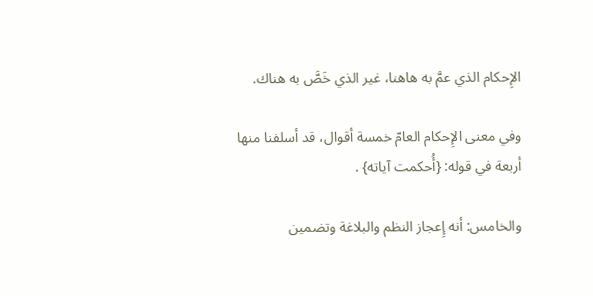الإِحكام الذي عمَّ به هاهنا، غير الذي خَصَّ به هناك.

وفي معنى الإِحكام العامّ خمسة أقوال، قد أسلفنا منها أربعة في قوله: {أُحكمت آياته} .

والخامس: أنه إِعجاز النظم والبلاغة وتضمين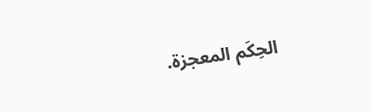الحِكَم المعجزة.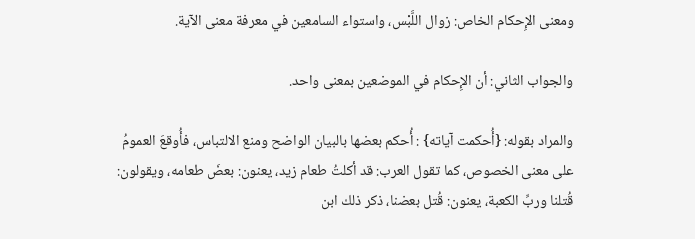ومعنى الإِحكام الخاص: زوال اللَّبْس، واستواء السامعين في معرفة معنى الآية.

والجواب الثاني: أن الإِحكام في الموضعين بمعنى واحد.

والمراد بقوله: {أُحكمت آياته} : أُحكم بعضها بالبيان الواضح ومنع الالتباس، فأُوقعَ العمومُ على معنى الخصوص، كما تقول العرب: قد أكلتُ طعام زيد، يعنون: بعضَ طعامه، ويقولون: قُتلنا وربِّ الكعبة، يعنون: قُتل بعضنا، ذكر ذلك ابن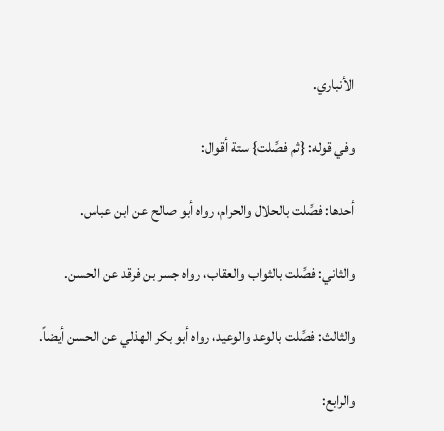الأنباري.

وفي قوله: {ثم فصِّلت} ستة أقوال:

أحدها: فصِّلت بالحلال والحرام، رواه أبو صالح عن ابن عباس.

والثاني: فصِّلت بالثواب والعقاب، رواه جسر بن فرقد عن الحسن.

والثالث: فصِّلت بالوعد والوعيد، رواه أبو بكر الهذلي عن الحسن أيضاً.

والرابع: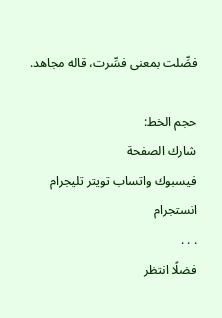فصِّلت بمعنى فسِّرت، قاله مجاهد.

حجم الخط:
شارك الصفحة
فيسبوك واتساب تويتر تليجرام انستجرام
. . .
فضلًا انتظر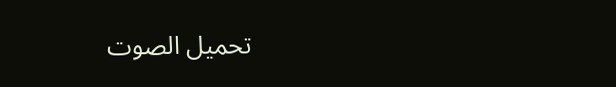تحميل الصوت